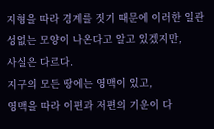지형을 따라 경계를 짓기 때문에 이러한 일관성없는 모양이 나온다고 알고 있겠지만,
사실은 다르다.
지구의 모든 땅에는 영맥이 있고,
영맥을 따라 이편과 저편의 기운이 다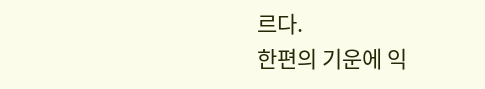르다.
한편의 기운에 익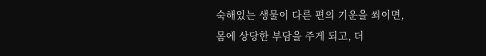숙해있는 생물이 다른 편의 기운을 쐬이면,
몸에 상당한 부담을 주게 되고, 더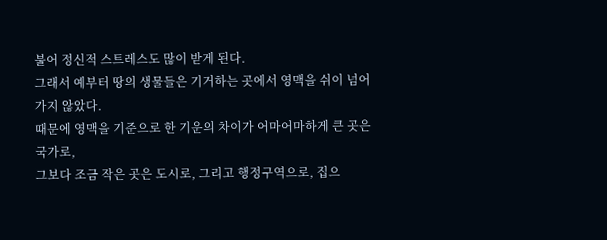불어 정신적 스트레스도 많이 받게 된다.
그래서 예부터 땅의 생물들은 기거하는 곳에서 영맥을 쉬이 넘어가지 않았다.
때문에 영맥을 기준으로 한 기운의 차이가 어마어마하게 큰 곳은 국가로,
그보다 조금 작은 곳은 도시로, 그리고 행정구역으로, 집으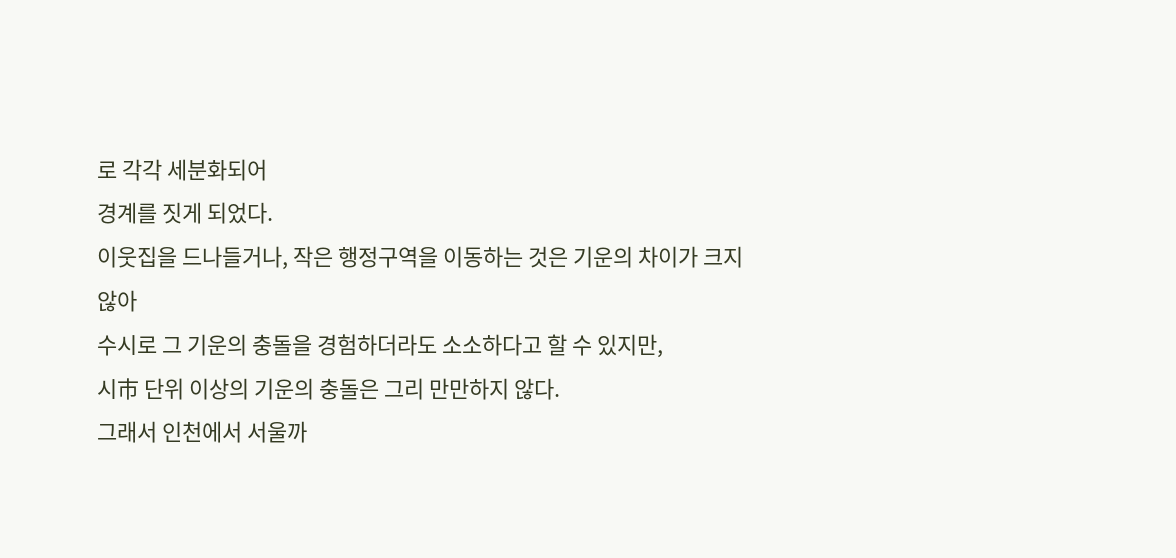로 각각 세분화되어
경계를 짓게 되었다.
이웃집을 드나들거나, 작은 행정구역을 이동하는 것은 기운의 차이가 크지 않아
수시로 그 기운의 충돌을 경험하더라도 소소하다고 할 수 있지만,
시市 단위 이상의 기운의 충돌은 그리 만만하지 않다.
그래서 인천에서 서울까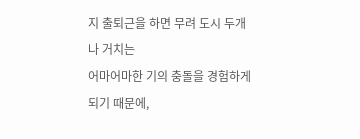지 출퇴근을 하면 무려 도시 두개나 거치는
어마어마한 기의 충돌을 경험하게 되기 때문에,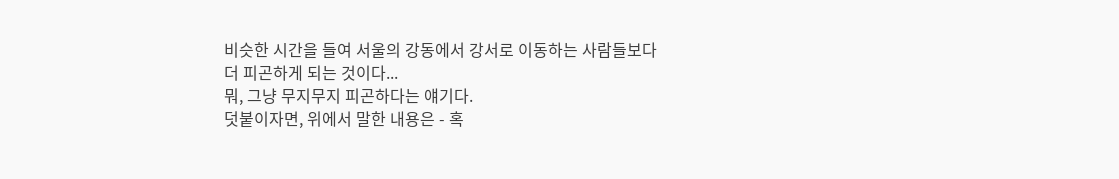비슷한 시간을 들여 서울의 강동에서 강서로 이동하는 사람들보다
더 피곤하게 되는 것이다...
뭐, 그냥 무지무지 피곤하다는 얘기다.
덧붙이자면, 위에서 말한 내용은 - 혹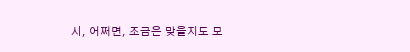시, 어쩌면, 조금은 맞을지도 모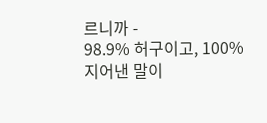르니까 -
98.9% 허구이고, 100% 지어낸 말이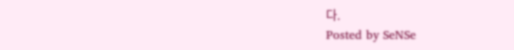다.
Posted by SeNSe